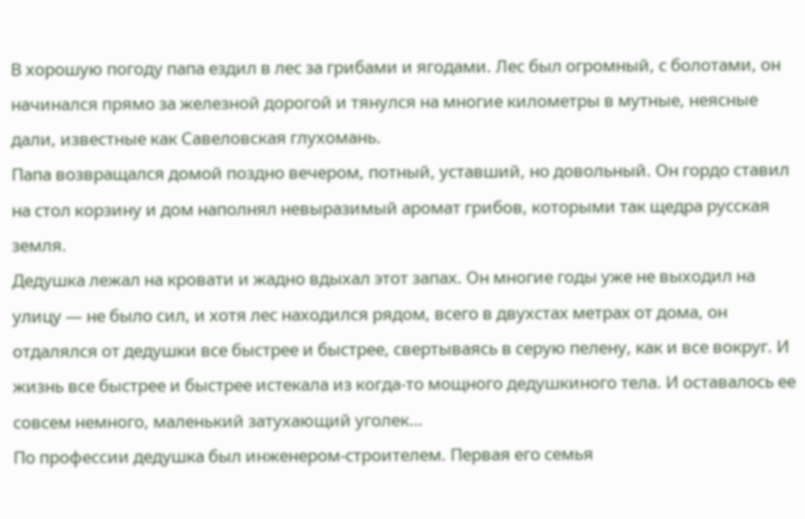В хорошую погоду папа ездил в лес за грибами и ягодами. Лес был огромный, с болотами, он начинался прямо за железной дорогой и тянулся на многие километры в мутные, неясные дали, известные как Савеловская глухомань.
Папа возвращался домой поздно вечером, потный, уставший, но довольный. Он гордо ставил на стол корзину и дом наполнял невыразимый аромат грибов, которыми так щедра русская земля.
Дедушка лежал на кровати и жадно вдыхал этот запах. Он многие годы уже не выходил на улицу — не было сил, и хотя лес находился рядом, всего в двухстах метрах от дома, он отдалялся от дедушки все быстрее и быстрее, свертываясь в серую пелену, как и все вокруг. И жизнь все быстрее и быстрее истекала из когда-то мощного дедушкиного тела. И оставалось ее совсем немного, маленький затухающий уголек…
По профессии дедушка был инженером-строителем. Первая его семья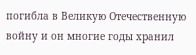погибла в Великую Отечественную войну и он многие годы хранил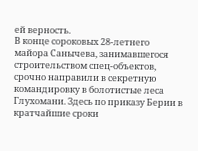ей верность.
В конце сороковых 28-летнего майора Санычева, занимавшегося строительством спец-объектов, срочно направили в секретную командировку в болотистые леса Глухомани. Здесь по приказу Берии в кратчайшие сроки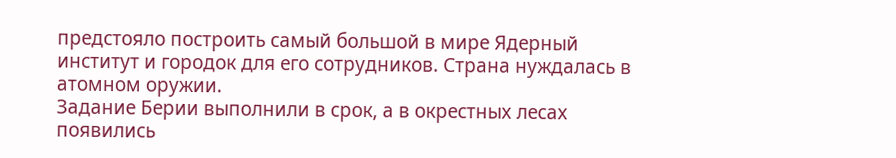предстояло построить самый большой в мире Ядерный институт и городок для его сотрудников. Страна нуждалась в атомном оружии.
Задание Берии выполнили в срок, а в окрестных лесах появились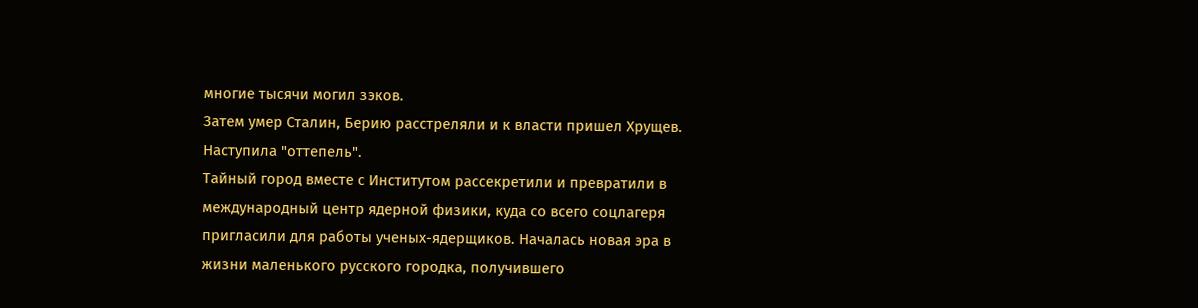многие тысячи могил зэков.
Затем умер Сталин, Берию расстреляли и к власти пришел Хрущев. Наступила "оттепель".
Тайный город вместе с Институтом рассекретили и превратили в международный центр ядерной физики, куда со всего соцлагеря пригласили для работы ученых-ядерщиков. Началась новая эра в жизни маленького русского городка, получившего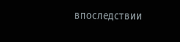впоследствии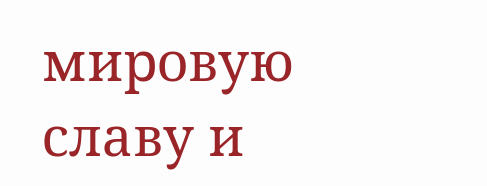мировую славу и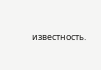известность.